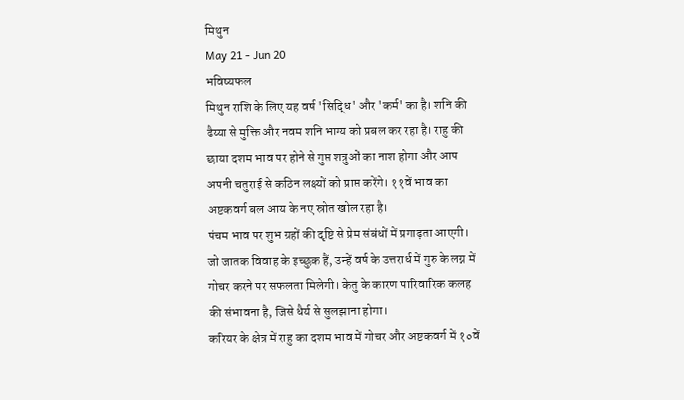मिथुन
May 21 - Jun 20
भविष्यफल
मिथुन राशि के लिए यह वर्ष 'सिद्धि' और 'कर्म' का है। शनि की ढैय्या से मुक्ति और नवम शनि भाग्य को प्रबल कर रहा है। राहु की छाया दशम भाव पर होने से गुप्त शत्रुओं का नाश होगा और आप अपनी चतुराई से कठिन लक्ष्यों को प्राप्त करेंगे। ११वें भाव का अष्टकवर्ग बल आय के नए स्रोत खोल रहा है।
पंचम भाव पर शुभ ग्रहों की दृष्टि से प्रेम संबंधों में प्रगाढ़ता आएगी। जो जातक विवाह के इच्छुक हैं, उन्हें वर्ष के उत्तरार्ध में गुरु के लग्न में गोचर करने पर सफलता मिलेगी। केतु के कारण पारिवारिक कलह की संभावना है, जिसे धैर्य से सुलझाना होगा।
करियर के क्षेत्र में राहु का दशम भाव में गोचर और अष्टकवर्ग में १०वें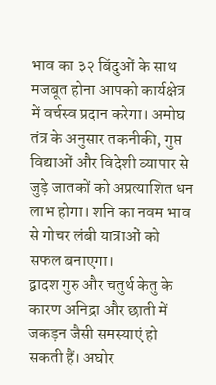भाव का ३२ बिंदुओं के साथ मजबूत होना आपको कार्यक्षेत्र में वर्चस्व प्रदान करेगा। अमोघ तंत्र के अनुसार तकनीकी, गुप्त विद्याओं और विदेशी व्यापार से जुड़े जातकों को अप्रत्याशित धन लाभ होगा। शनि का नवम भाव से गोचर लंबी यात्राओं को सफल बनाएगा।
द्वादश गुरु और चतुर्थ केतु के कारण अनिद्रा और छाती में जकड़न जैसी समस्याएं हो सकती हैं। अघोर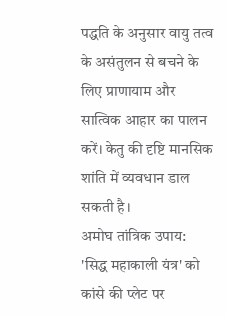पद्धति के अनुसार वायु तत्व के असंतुलन से बचने के लिए प्राणायाम और सात्विक आहार का पालन करें। केतु की दृष्टि मानसिक शांति में व्यवधान डाल सकती है।
अमोघ तांत्रिक उपाय: 'सिद्ध महाकाली यंत्र' को कांसे की प्लेट पर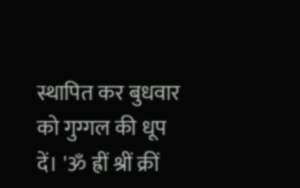स्थापित कर बुधवार को गुग्गल की धूप दें। 'ॐ ह्रीं श्रीं क्रीं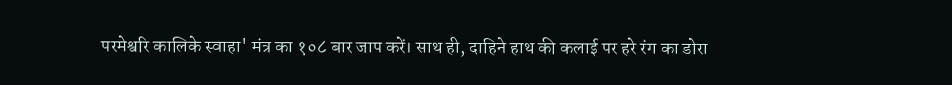परमेश्वरि कालिके स्वाहा' मंत्र का १०८ बार जाप करें। साथ ही, दाहिने हाथ की कलाई पर हरे रंग का डोरा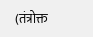(तंत्रोक्त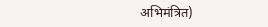अभिमंत्रित)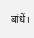बांधें।